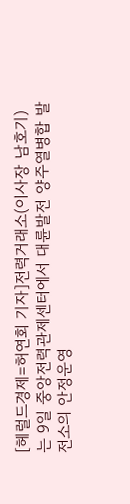[헤럴드경제=허연회 기자]전력거래소(이사장 남호기)는 9일 중앙전력관제센터에서 대륜발전 양주열병합 발전소의 안정운영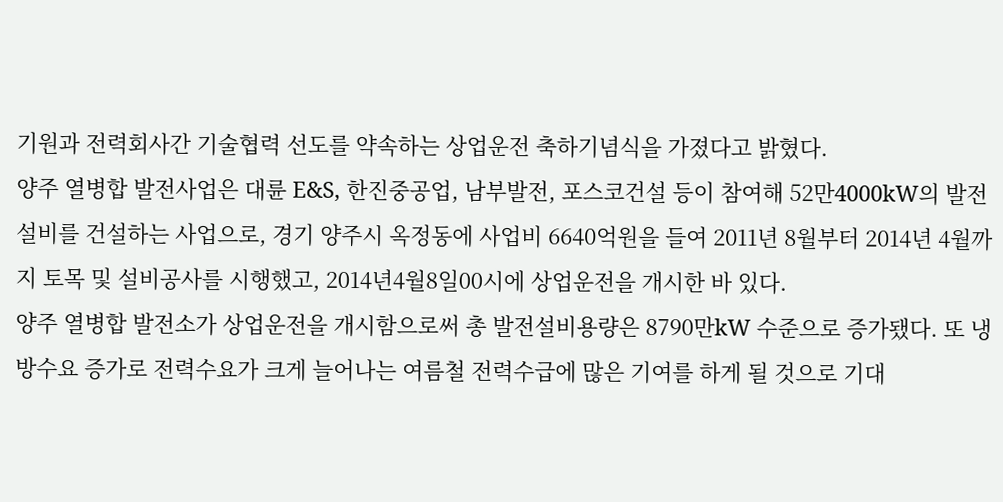기원과 전력회사간 기술협력 선도를 약속하는 상업운전 축하기념식을 가졌다고 밝혔다.
양주 열병합 발전사업은 대륜 E&S, 한진중공업, 남부발전, 포스코건설 등이 참여해 52만4000kW의 발전설비를 건설하는 사업으로, 경기 양주시 옥정동에 사업비 6640억원을 들여 2011년 8월부터 2014년 4월까지 토목 및 설비공사를 시행했고, 2014년4월8일00시에 상업운전을 개시한 바 있다.
양주 열병합 발전소가 상업운전을 개시함으로써 총 발전설비용량은 8790만kW 수준으로 증가됐다. 또 냉방수요 증가로 전력수요가 크게 늘어나는 여름철 전력수급에 많은 기여를 하게 될 것으로 기대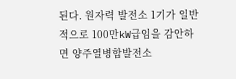된다. 원자력 발전소 1기가 일반적으로 100만kW급임을 감안하면 양주열병합발전소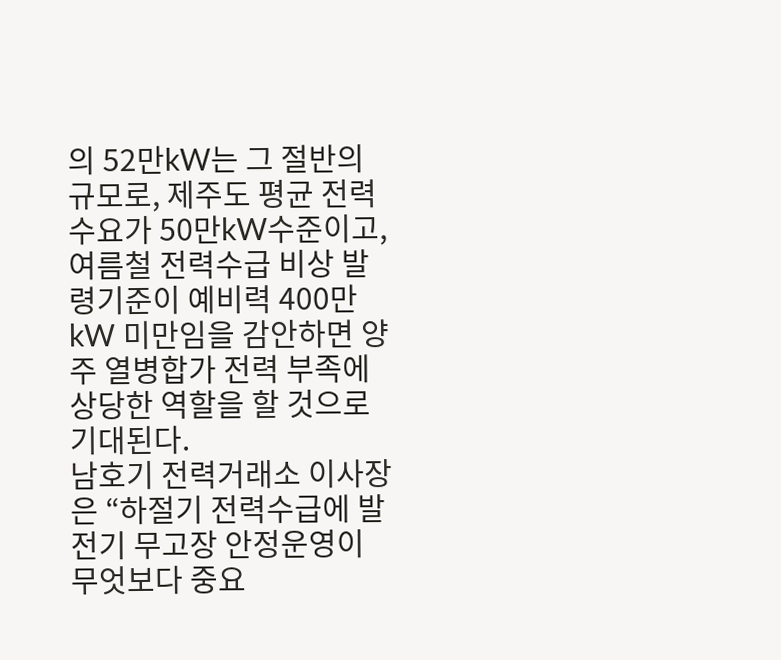의 52만kW는 그 절반의 규모로, 제주도 평균 전력수요가 50만kW수준이고, 여름철 전력수급 비상 발령기준이 예비력 400만kW 미만임을 감안하면 양주 열병합가 전력 부족에 상당한 역할을 할 것으로 기대된다.
남호기 전력거래소 이사장은 “하절기 전력수급에 발전기 무고장 안정운영이 무엇보다 중요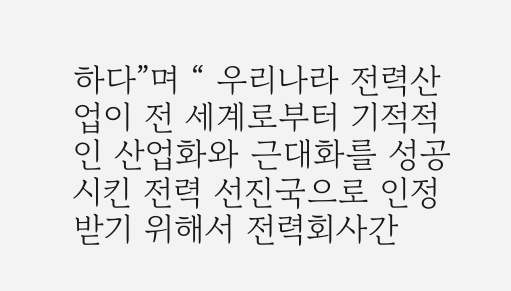하다”며 “ 우리나라 전력산업이 전 세계로부터 기적적인 산업화와 근대화를 성공시킨 전력 선진국으로 인정받기 위해서 전력회사간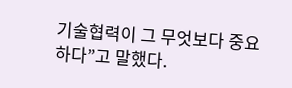기술협력이 그 무엇보다 중요하다”고 말했다.